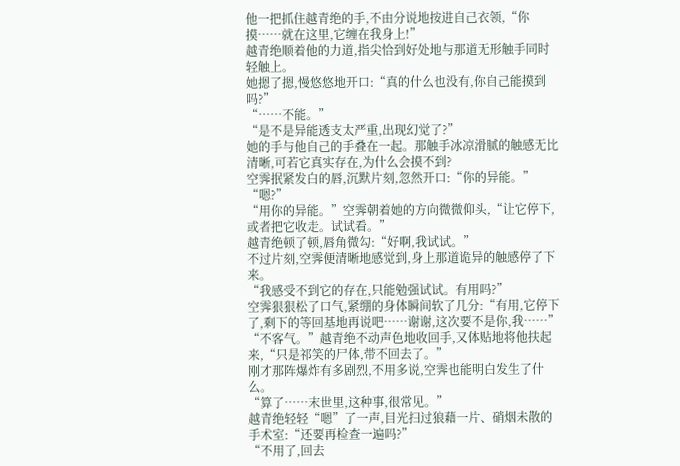他一把抓住越青绝的手,不由分说地按进自己衣领,“你摸……就在这里,它缠在我身上!”
越青绝顺着他的力道,指尖恰到好处地与那道无形触手同时轻触上。
她摁了摁,慢悠悠地开口:“真的什么也没有,你自己能摸到吗?”
“……不能。”
“是不是异能透支太严重,出现幻觉了?”
她的手与他自己的手叠在一起。那触手冰凉滑腻的触感无比清晰,可若它真实存在,为什么会摸不到?
空霁抿紧发白的唇,沉默片刻,忽然开口:“你的异能。”
“嗯?”
“用你的异能。”空霁朝着她的方向微微仰头,“让它停下,或者把它收走。试试看。”
越青绝顿了顿,唇角微勾:“好啊,我试试。”
不过片刻,空霁便清晰地感觉到,身上那道诡异的触感停了下来。
“我感受不到它的存在,只能勉强试试。有用吗?”
空霁狠狠松了口气,紧绷的身体瞬间软了几分:“有用,它停下了,剩下的等回基地再说吧……谢谢,这次要不是你,我……”
“不客气。”越青绝不动声色地收回手,又体贴地将他扶起来,“只是祁笑的尸体,带不回去了。”
刚才那阵爆炸有多剧烈,不用多说,空霁也能明白发生了什么。
“算了……末世里,这种事,很常见。”
越青绝轻轻“嗯”了一声,目光扫过狼藉一片、硝烟未散的手术室:“还要再检查一遍吗?”
“不用了,回去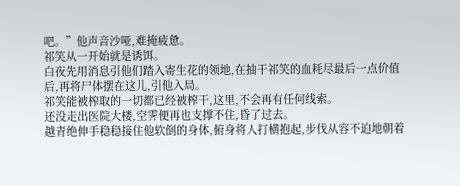吧。”他声音沙哑,难掩疲惫。
祁笑从一开始就是诱饵。
白夜先用消息引他们踏入寄生花的领地,在抽干祁笑的血耗尽最后一点价值后,再将尸体摆在这儿,引他入局。
祁笑能被榨取的一切都已经被榨干,这里,不会再有任何线索。
还没走出医院大楼,空霁便再也支撑不住,昏了过去。
越青绝伸手稳稳接住他软倒的身体,俯身将人打横抱起,步伐从容不迫地朝着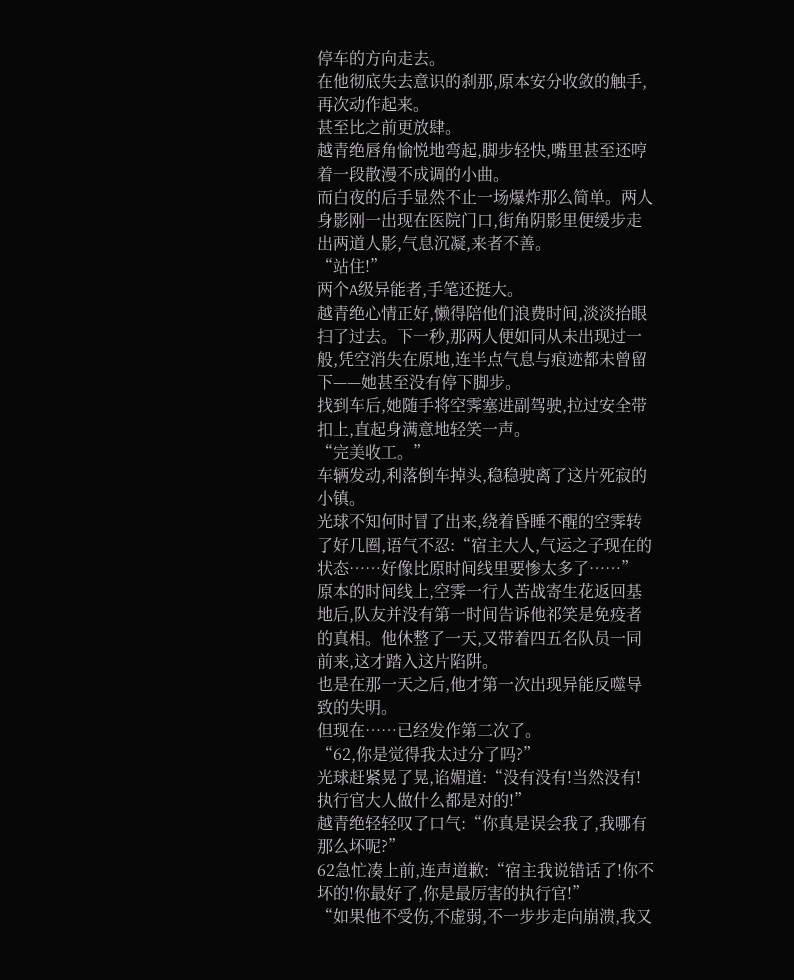停车的方向走去。
在他彻底失去意识的刹那,原本安分收敛的触手,再次动作起来。
甚至比之前更放肆。
越青绝唇角愉悦地弯起,脚步轻快,嘴里甚至还哼着一段散漫不成调的小曲。
而白夜的后手显然不止一场爆炸那么简单。两人身影刚一出现在医院门口,街角阴影里便缓步走出两道人影,气息沉凝,来者不善。
“站住!”
两个A级异能者,手笔还挺大。
越青绝心情正好,懒得陪他们浪费时间,淡淡抬眼扫了过去。下一秒,那两人便如同从未出现过一般,凭空消失在原地,连半点气息与痕迹都未曾留下——她甚至没有停下脚步。
找到车后,她随手将空霁塞进副驾驶,拉过安全带扣上,直起身满意地轻笑一声。
“完美收工。”
车辆发动,利落倒车掉头,稳稳驶离了这片死寂的小镇。
光球不知何时冒了出来,绕着昏睡不醒的空霁转了好几圈,语气不忍:“宿主大人,气运之子现在的状态……好像比原时间线里要惨太多了……”
原本的时间线上,空霁一行人苦战寄生花返回基地后,队友并没有第一时间告诉他祁笑是免疫者的真相。他休整了一天,又带着四五名队员一同前来,这才踏入这片陷阱。
也是在那一天之后,他才第一次出现异能反噬导致的失明。
但现在……已经发作第二次了。
“62,你是觉得我太过分了吗?”
光球赶紧晃了晃,谄媚道:“没有没有!当然没有!执行官大人做什么都是对的!”
越青绝轻轻叹了口气:“你真是误会我了,我哪有那么坏呢?”
62急忙凑上前,连声道歉:“宿主我说错话了!你不坏的!你最好了,你是最厉害的执行官!”
“如果他不受伤,不虚弱,不一步步走向崩溃,我又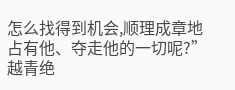怎么找得到机会,顺理成章地占有他、夺走他的一切呢?”
越青绝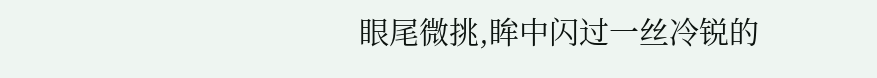眼尾微挑,眸中闪过一丝冷锐的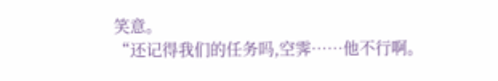笑意。
“还记得我们的任务吗,空霁……他不行啊。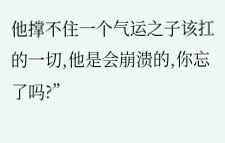他撑不住一个气运之子该扛的一切,他是会崩溃的,你忘了吗?”